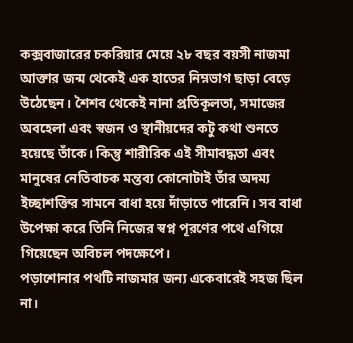কক্সবাজারের চকরিয়ার মেয়ে ২৮ বছর বয়সী নাজমা আক্তার জন্ম থেকেই এক হাতের নিম্নভাগ ছাড়া বেড়ে উঠেছেন। শৈশব থেকেই নানা প্রতিকূলতা, সমাজের অবহেলা এবং স্বজন ও স্থানীয়দের কটু কথা শুনতে হয়েছে তাঁকে। কিন্তু শারীরিক এই সীমাবদ্ধতা এবং মানুষের নেতিবাচক মন্তব্য কোনোটাই তাঁর অদম্য ইচ্ছাশক্তির সামনে বাধা হয়ে দাঁড়াতে পারেনি। সব বাধা উপেক্ষা করে তিনি নিজের স্বপ্ন পূরণের পথে এগিয়ে গিয়েছেন অবিচল পদক্ষেপে।
পড়াশোনার পথটি নাজমার জন্য একেবারেই সহজ ছিল না।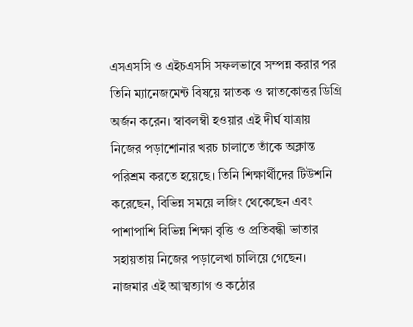এসএসসি ও এইচএসসি সফলভাবে সম্পন্ন করার পর তিনি ম্যানেজমেন্ট বিষয়ে স্নাতক ও স্নাতকোত্তর ডিগ্রি অর্জন করেন। স্বাবলম্বী হওয়ার এই দীর্ঘ যাত্রায় নিজের পড়াশোনার খরচ চালাতে তাঁকে অক্লান্ত পরিশ্রম করতে হয়েছে। তিনি শিক্ষার্থীদের টিউশনি করেছেন, বিভিন্ন সময়ে লজিং থেকেছেন এবং পাশাপাশি বিভিন্ন শিক্ষা বৃত্তি ও প্রতিবন্ধী ভাতার সহায়তায় নিজের পড়ালেখা চালিয়ে গেছেন।
নাজমার এই আত্মত্যাগ ও কঠোর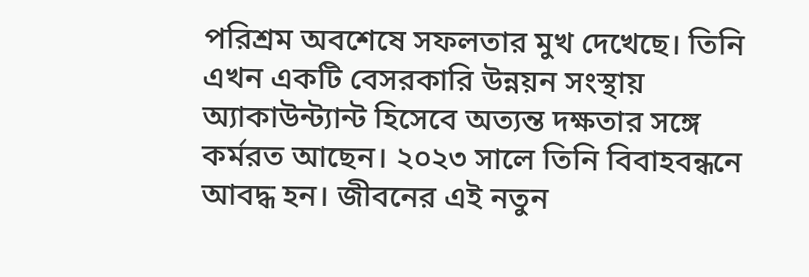পরিশ্রম অবশেষে সফলতার মুখ দেখেছে। তিনি এখন একটি বেসরকারি উন্নয়ন সংস্থায় অ্যাকাউন্ট্যান্ট হিসেবে অত্যন্ত দক্ষতার সঙ্গে কর্মরত আছেন। ২০২৩ সালে তিনি বিবাহবন্ধনে আবদ্ধ হন। জীবনের এই নতুন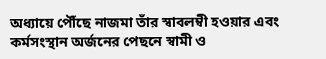অধ্যায়ে পৌঁছে নাজমা তাঁর স্বাবলম্বী হওয়ার এবং কর্মসংস্থান অর্জনের পেছনে স্বামী ও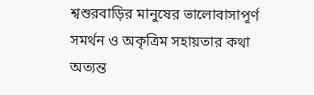শ্বশুরবাড়ির মানুষের ভালোবাসাপূর্ণ সমর্থন ও অকৃত্রিম সহায়তার কথা অত্যন্ত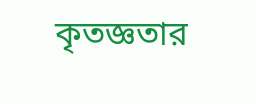কৃতজ্ঞতার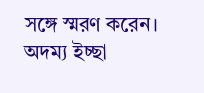সঙ্গে স্মরণ করেন। অদম্য ইচ্ছা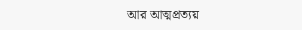আর আত্মপ্রত্যয়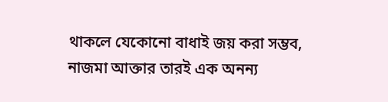থাকলে যেকোনো বাধাই জয় করা সম্ভব, নাজমা আক্তার তারই এক অনন্য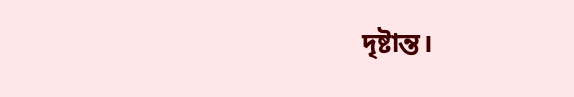দৃষ্টান্ত।